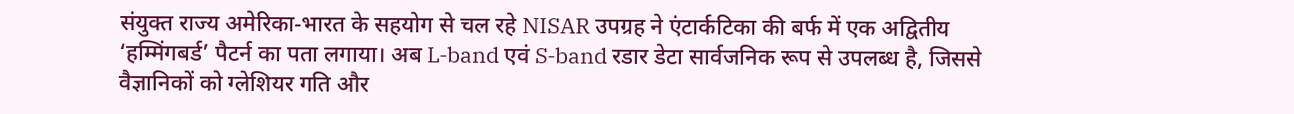संयुक्त राज्य अमेरिका‑भारत के सहयोग से चल रहे NISAR उपग्रह ने एंटार्कटिका की बर्फ में एक अद्वितीय ‘हम्मिंगबर्ड’ पैटर्न का पता लगाया। अब L‑band एवं S‑band रडार डेटा सार्वजनिक रूप से उपलब्ध है, जिससे वैज्ञानिकों को ग्लेशियर गति और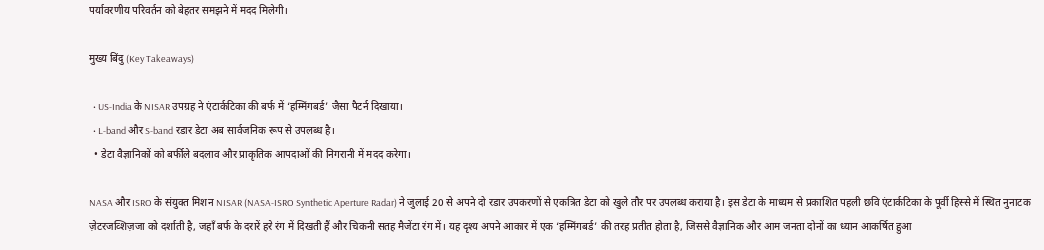पर्यावरणीय परिवर्तन को बेहतर समझने में मदद मिलेगी।

मुख्य बिंदु (Key Takeaways)

  • US-India के NISAR उपग्रह ने एंटार्कटिका की बर्फ में ‘हम्मिंगबर्ड’ जैसा पैटर्न दिखाया।
  • L‑band और S‑band रडार डेटा अब सार्वजनिक रूप से उपलब्ध है।
  • डेटा वैज्ञानिकों को बर्फीले बदलाव और प्राकृतिक आपदाओं की निगरानी में मदद करेगा।

NASA और ISRO के संयुक्त मिशन NISAR (NASA‑ISRO Synthetic Aperture Radar) ने जुलाई 20 से अपने दो रडार उपकरणों से एकत्रित डेटा को खुले तौर पर उपलब्ध कराया है। इस डेटा के माध्यम से प्रकाशित पहली छवि एंटार्कटिका के पूर्वी हिस्से में स्थित नुनाटक ज़ेटरजव्शिज़जा को दर्शाती है, जहाँ बर्फ के दरारें हरे रंग में दिखती हैं और चिकनी सतह मैजेंटा रंग में। यह दृश्य अपने आकार में एक ‘हम्मिंगबर्ड’ की तरह प्रतीत होता है, जिससे वैज्ञानिक और आम जनता दोनों का ध्यान आकर्षित हुआ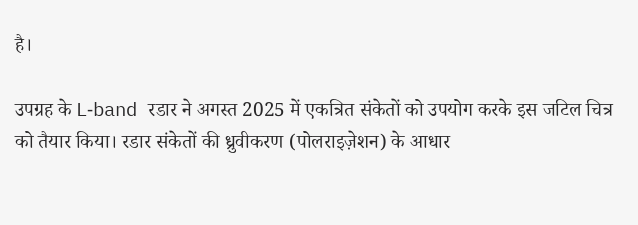है।

उपग्रह के L‑band रडार ने अगस्त 2025 में एकत्रित संकेतों को उपयोग करके इस जटिल चित्र को तैयार किया। रडार संकेतों की ध्रुवीकरण (पोलराइज़ेशन) के आधार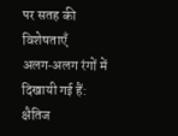पर सतह की विशेषताएँ अलग‑अलग रंगों में दिखायी गई हैं: क्षैतिज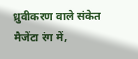ध्रुवीकरण वाले संकेत मैजेंटा रंग में,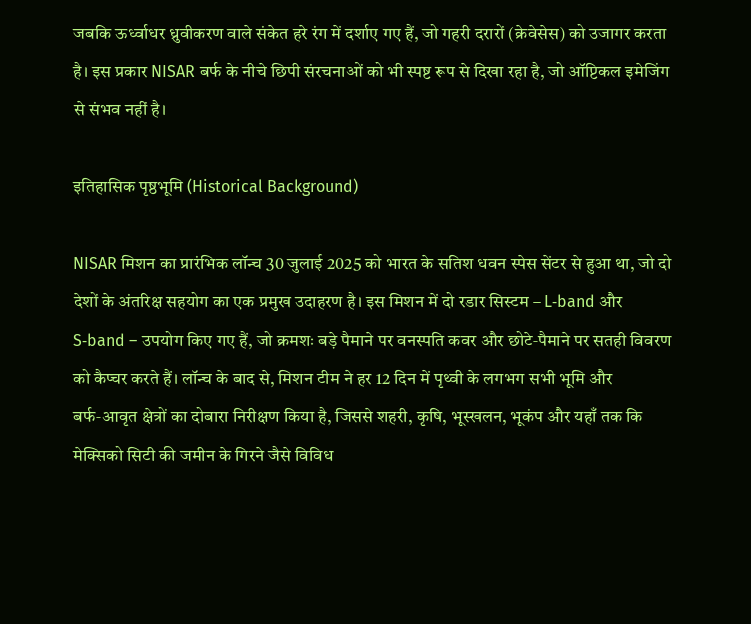जबकि ऊर्ध्वाधर ध्रुवीकरण वाले संकेत हरे रंग में दर्शाए गए हैं, जो गहरी दरारों (क्रेवेसेस) को उजागर करता है। इस प्रकार NISAR बर्फ के नीचे छिपी संरचनाओं को भी स्पष्ट रूप से दिखा रहा है, जो ऑप्टिकल इमेजिंग से संभव नहीं है।

इतिहासिक पृष्ठभूमि (Historical Background)

NISAR मिशन का प्रारंभिक लॉन्च 30 जुलाई 2025 को भारत के सतिश धवन स्पेस सेंटर से हुआ था, जो दो देशों के अंतरिक्ष सहयोग का एक प्रमुख उदाहरण है। इस मिशन में दो रडार सिस्टम – L‑band और S‑band – उपयोग किए गए हैं, जो क्रमशः बड़े पैमाने पर वनस्पति कवर और छोटे‑पैमाने पर सतही विवरण को कैप्चर करते हैं। लॉन्च के बाद से, मिशन टीम ने हर 12 दिन में पृथ्वी के लगभग सभी भूमि और बर्फ‑आवृत क्षेत्रों का दोबारा निरीक्षण किया है, जिससे शहरी, कृषि, भूस्खलन, भूकंप और यहाँ तक कि मेक्सिको सिटी की जमीन के गिरने जैसे विविध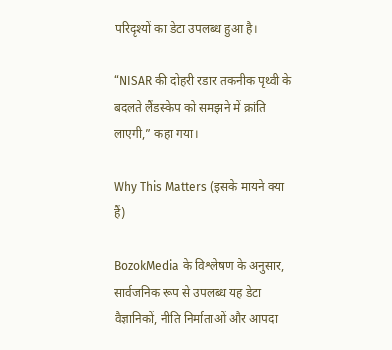परिदृश्यों का डेटा उपलब्ध हुआ है।

“NISAR की दोहरी रडार तकनीक पृथ्वी के बदलते लैंडस्केप को समझने में क्रांति लाएगी,” कहा गया।

Why This Matters (इसके मायने क्या हैं)

BozokMedia के विश्लेषण के अनुसार, सार्वजनिक रूप से उपलब्ध यह डेटा वैज्ञानिकों, नीति निर्माताओं और आपदा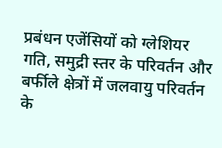प्रबंधन एजेंसियों को ग्लेशियर गति, समुद्री स्तर के परिवर्तन और बर्फीले क्षेत्रों में जलवायु परिवर्तन के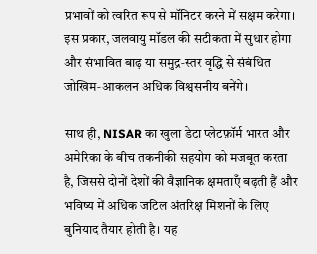प्रभावों को त्वरित रूप से मॉनिटर करने में सक्षम करेगा। इस प्रकार, जलवायु मॉडल की सटीकता में सुधार होगा और संभावित बाढ़ या समुद्र‑स्तर वृद्धि से संबंधित जोखिम‑आकलन अधिक विश्वसनीय बनेंगे।

साथ ही, NISAR का खुला डेटा प्लेटफ़ॉर्म भारत और अमेरिका के बीच तकनीकी सहयोग को मजबूत करता है, जिससे दोनों देशों की वैज्ञानिक क्षमताएँ बढ़ती हैं और भविष्य में अधिक जटिल अंतरिक्ष मिशनों के लिए बुनियाद तैयार होती है। यह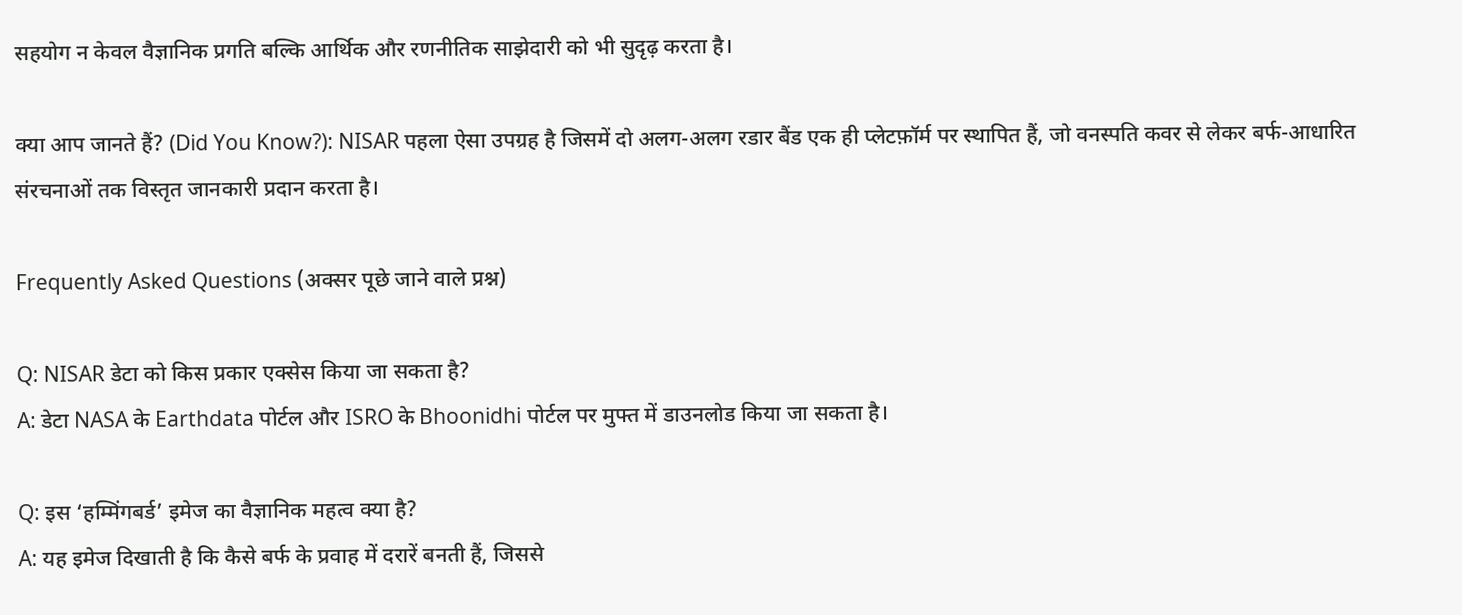सहयोग न केवल वैज्ञानिक प्रगति बल्कि आर्थिक और रणनीतिक साझेदारी को भी सुदृढ़ करता है।

क्या आप जानते हैं? (Did You Know?): NISAR पहला ऐसा उपग्रह है जिसमें दो अलग‑अलग रडार बैंड एक ही प्लेटफ़ॉर्म पर स्थापित हैं, जो वनस्पति कवर से लेकर बर्फ‑आधारित संरचनाओं तक विस्तृत जानकारी प्रदान करता है।

Frequently Asked Questions (अक्सर पूछे जाने वाले प्रश्न)

Q: NISAR डेटा को किस प्रकार एक्सेस किया जा सकता है?
A: डेटा NASA के Earthdata पोर्टल और ISRO के Bhoonidhi पोर्टल पर मुफ्त में डाउनलोड किया जा सकता है।

Q: इस ‘हम्मिंगबर्ड’ इमेज का वैज्ञानिक महत्व क्या है?
A: यह इमेज दिखाती है कि कैसे बर्फ के प्रवाह में दरारें बनती हैं, जिससे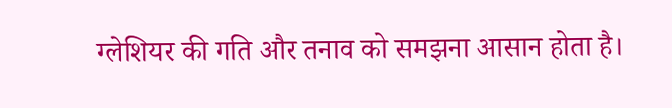ग्लेशियर की गति और तनाव को समझना आसान होता है।